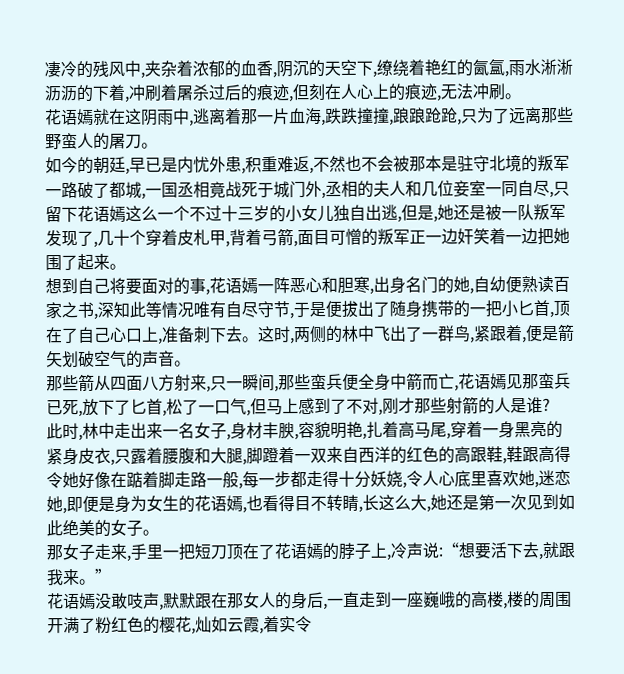凄冷的残风中,夹杂着浓郁的血香,阴沉的天空下,缭绕着艳红的氤氲,雨水淅淅沥沥的下着,冲刷着屠杀过后的痕迹,但刻在人心上的痕迹,无法冲刷。
花语嫣就在这阴雨中,逃离着那一片血海,跌跌撞撞,踉踉跄跄,只为了远离那些野蛮人的屠刀。
如今的朝廷,早已是内忧外患,积重难返,不然也不会被那本是驻守北境的叛军一路破了都城,一国丞相竟战死于城门外,丞相的夫人和几位妾室一同自尽,只留下花语嫣这么一个不过十三岁的小女儿独自出逃,但是,她还是被一队叛军发现了,几十个穿着皮札甲,背着弓箭,面目可憎的叛军正一边奸笑着一边把她围了起来。
想到自己将要面对的事,花语嫣一阵恶心和胆寒,出身名门的她,自幼便熟读百家之书,深知此等情况唯有自尽守节,于是便拔出了随身携带的一把小匕首,顶在了自己心口上,准备刺下去。这时,两侧的林中飞出了一群鸟,紧跟着,便是箭矢划破空气的声音。
那些箭从四面八方射来,只一瞬间,那些蛮兵便全身中箭而亡,花语嫣见那蛮兵已死,放下了匕首,松了一口气,但马上感到了不对,刚才那些射箭的人是谁?
此时,林中走出来一名女子,身材丰腴,容貌明艳,扎着高马尾,穿着一身黑亮的紧身皮衣,只露着腰腹和大腿,脚蹬着一双来自西洋的红色的高跟鞋,鞋跟高得令她好像在踮着脚走路一般,每一步都走得十分妖娆,令人心底里喜欢她,迷恋她,即便是身为女生的花语嫣,也看得目不转睛,长这么大,她还是第一次见到如此绝美的女子。
那女子走来,手里一把短刀顶在了花语嫣的脖子上,冷声说:“想要活下去,就跟我来。”
花语嫣没敢吱声,默默跟在那女人的身后,一直走到一座巍峨的高楼,楼的周围开满了粉红色的樱花,灿如云霞,着实令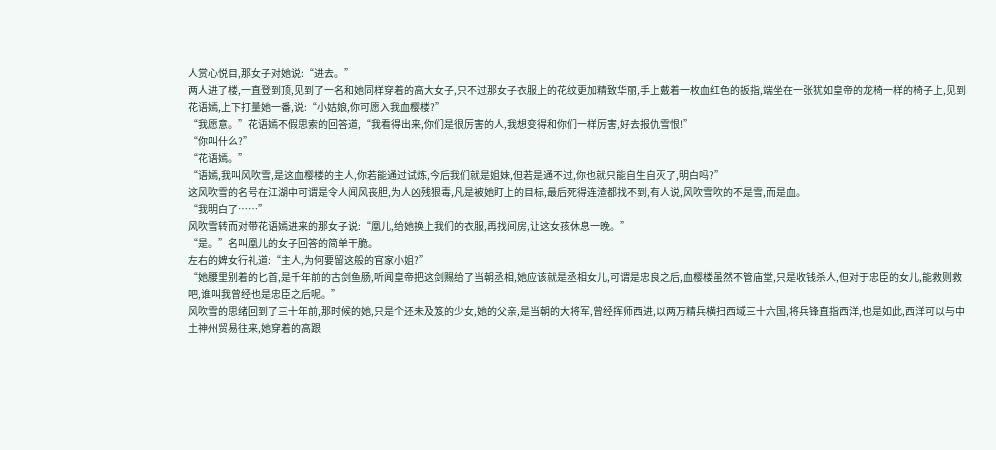人赏心悦目,那女子对她说:“进去。”
两人进了楼,一直登到顶,见到了一名和她同样穿着的高大女子,只不过那女子衣服上的花纹更加精致华丽,手上戴着一枚血红色的扳指,端坐在一张犹如皇帝的龙椅一样的椅子上,见到花语嫣,上下打量她一番,说:“小姑娘,你可愿入我血樱楼?”
“我愿意。”花语嫣不假思索的回答道,“我看得出来,你们是很厉害的人,我想变得和你们一样厉害,好去报仇雪恨!”
“你叫什么?”
“花语嫣。”
“语嫣,我叫风吹雪,是这血樱楼的主人,你若能通过试炼,今后我们就是姐妹,但若是通不过,你也就只能自生自灭了,明白吗?”
这风吹雪的名号在江湖中可谓是令人闻风丧胆,为人凶残狠毒,凡是被她盯上的目标,最后死得连渣都找不到,有人说,风吹雪吹的不是雪,而是血。
“我明白了……”
风吹雪转而对带花语嫣进来的那女子说:“凰儿,给她换上我们的衣服,再找间房,让这女孩休息一晚。”
“是。”名叫凰儿的女子回答的简单干脆。
左右的婢女行礼道:“主人,为何要留这般的官家小姐?”
“她腰里别着的匕首,是千年前的古剑鱼肠,听闻皇帝把这剑赐给了当朝丞相,她应该就是丞相女儿,可谓是忠良之后,血樱楼虽然不管庙堂,只是收钱杀人,但对于忠臣的女儿,能救则救吧,谁叫我曾经也是忠臣之后呢。”
风吹雪的思绪回到了三十年前,那时候的她,只是个还未及笈的少女,她的父亲,是当朝的大将军,曾经挥师西进,以两万精兵横扫西域三十六国,将兵锋直指西洋,也是如此,西洋可以与中土神州贸易往来,她穿着的高跟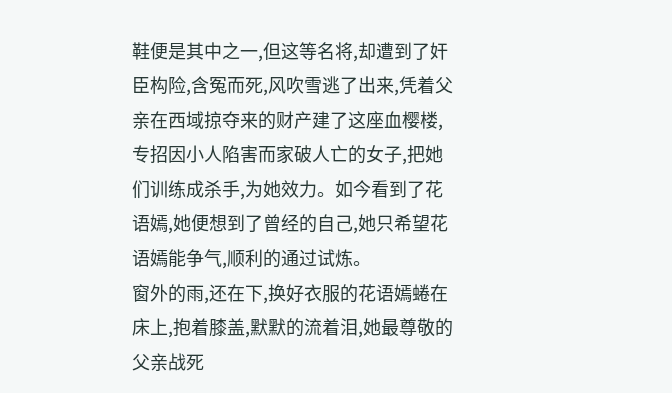鞋便是其中之一,但这等名将,却遭到了奸臣构险,含冤而死,风吹雪逃了出来,凭着父亲在西域掠夺来的财产建了这座血樱楼,专招因小人陷害而家破人亡的女子,把她们训练成杀手,为她效力。如今看到了花语嫣,她便想到了曾经的自己,她只希望花语嫣能争气,顺利的通过试炼。
窗外的雨,还在下,换好衣服的花语嫣蜷在床上,抱着膝盖,默默的流着泪,她最尊敬的父亲战死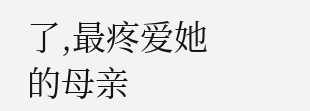了,最疼爱她的母亲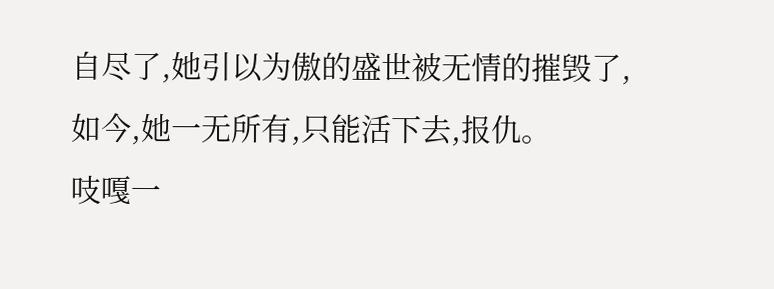自尽了,她引以为傲的盛世被无情的摧毁了,如今,她一无所有,只能活下去,报仇。
吱嘎一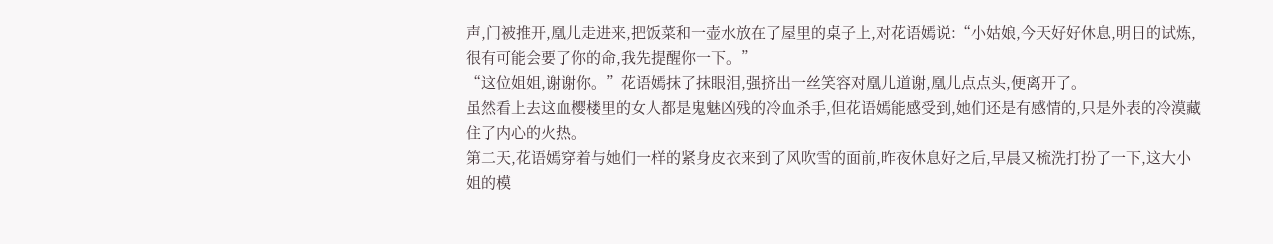声,门被推开,凰儿走进来,把饭菜和一壶水放在了屋里的桌子上,对花语嫣说:“小姑娘,今天好好休息,明日的试炼,很有可能会要了你的命,我先提醒你一下。”
“这位姐姐,谢谢你。”花语嫣抹了抹眼泪,强挤出一丝笑容对凰儿道谢,凰儿点点头,便离开了。
虽然看上去这血樱楼里的女人都是鬼魅凶残的冷血杀手,但花语嫣能感受到,她们还是有感情的,只是外表的冷漠藏住了内心的火热。
第二天,花语嫣穿着与她们一样的紧身皮衣来到了风吹雪的面前,昨夜休息好之后,早晨又梳洗打扮了一下,这大小姐的模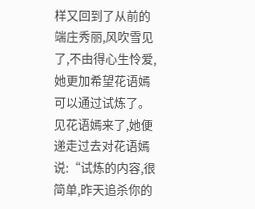样又回到了从前的端庄秀丽,风吹雪见了,不由得心生怜爱,她更加希望花语嫣可以通过试炼了。见花语嫣来了,她便递走过去对花语嫣说:“试炼的内容,很简单,昨天追杀你的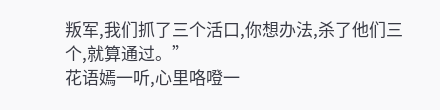叛军,我们抓了三个活口,你想办法,杀了他们三个,就算通过。”
花语嫣一听,心里咯噔一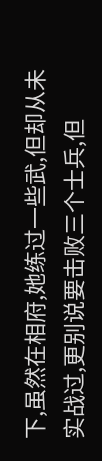下,虽然在相府,她练过一些武,但却从未实战过,更别说要击败三个士兵,但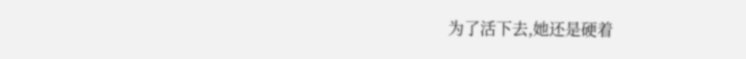为了活下去,她还是硬着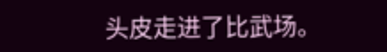头皮走进了比武场。